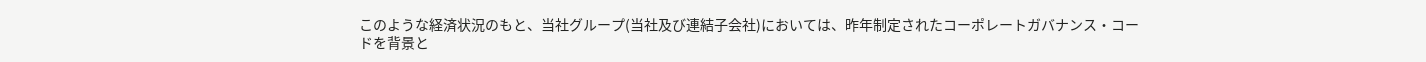このような経済状況のもと、当社グループ(当社及び連結子会社)においては、昨年制定されたコーポレートガバナンス・コードを背景と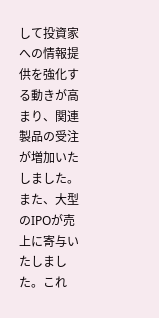して投資家への情報提供を強化する動きが高まり、関連製品の受注が増加いたしました。また、大型のIPOが売上に寄与いたしました。これ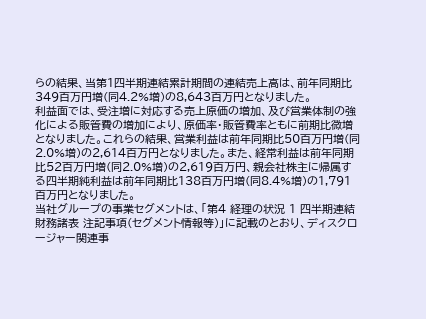らの結果、当第1四半期連結累計期間の連結売上高は、前年同期比349百万円増(同4.2%増)の8,643百万円となりました。
利益面では、受注増に対応する売上原価の増加、及び営業体制の強化による販管費の増加により、原価率・販管費率ともに前期比微増となりました。これらの結果、営業利益は前年同期比50百万円増(同2.0%増)の2,614百万円となりました。また、経常利益は前年同期比52百万円増(同2.0%増)の2,619百万円、親会社株主に帰属する四半期純利益は前年同期比138百万円増(同8.4%増)の1,791百万円となりました。
当社グループの事業セグメントは、「第4 経理の状況 1 四半期連結財務諸表 注記事項(セグメント情報等)」に記載のとおり、ディスクロージャー関連事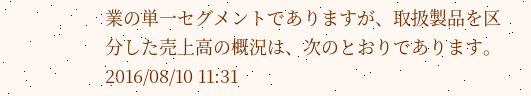業の単一セグメントでありますが、取扱製品を区分した売上高の概況は、次のとおりであります。
2016/08/10 11:31